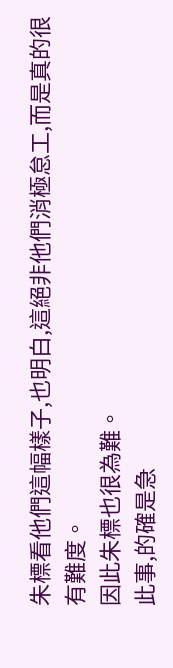朱標看他們這幅樣子,也明白,這絕非他們消極怠工,而是真的很有難度。
因此朱標也很為難。
此事,的確是急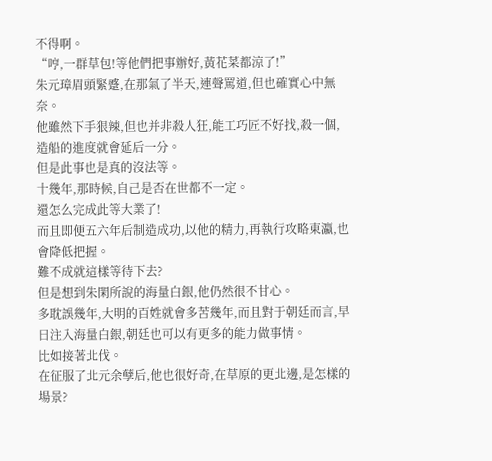不得啊。
“哼,一群草包!等他們把事辦好,黃花菜都涼了!”
朱元璋眉頭緊蹙,在那氣了半天,連聲罵道,但也確實心中無奈。
他雖然下手狠辣,但也并非殺人狂,能工巧匠不好找,殺一個,造船的進度就會延后一分。
但是此事也是真的沒法等。
十幾年,那時候,自己是否在世都不一定。
還怎么完成此等大業了!
而且即便五六年后制造成功,以他的精力,再執行攻略東瀛,也會降低把握。
難不成就這樣等待下去?
但是想到朱閑所說的海量白銀,他仍然很不甘心。
多耽誤幾年,大明的百姓就會多苦幾年,而且對于朝廷而言,早日注入海量白銀,朝廷也可以有更多的能力做事情。
比如接著北伐。
在征服了北元余孽后,他也很好奇,在草原的更北邊,是怎樣的場景?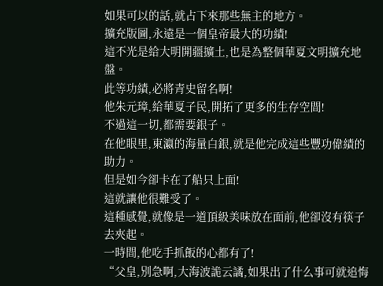如果可以的話,就占下來那些無主的地方。
擴充版圖,永遠是一個皇帝最大的功績!
這不光是給大明開疆擴土,也是為整個華夏文明擴充地盤。
此等功績,必將青史留名啊!
他朱元璋,給華夏子民,開拓了更多的生存空間!
不過這一切,都需要銀子。
在他眼里,東瀛的海量白銀,就是他完成這些豐功偉績的助力。
但是如今卻卡在了船只上面!
這就讓他很難受了。
這種感覺,就像是一道頂級美味放在面前,他卻沒有筷子去夾起。
一時間,他吃手抓飯的心都有了!
“父皇,別急啊,大海波詭云譎,如果出了什么事可就追悔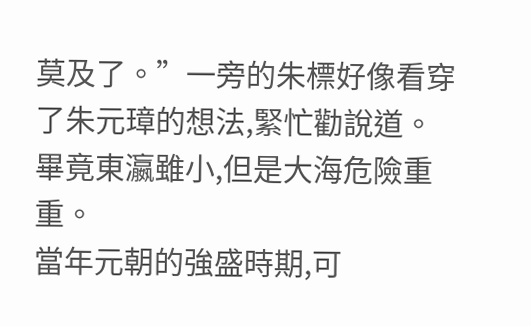莫及了。”一旁的朱標好像看穿了朱元璋的想法,緊忙勸說道。
畢竟東瀛雖小,但是大海危險重重。
當年元朝的強盛時期,可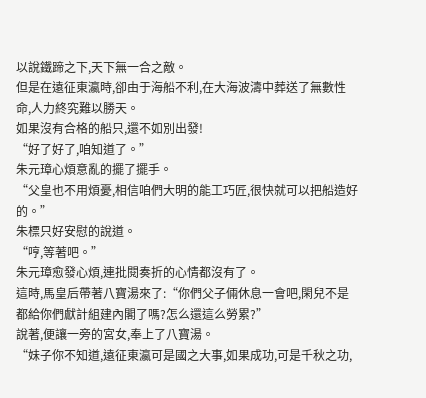以說鐵蹄之下,天下無一合之敵。
但是在遠征東瀛時,卻由于海船不利,在大海波濤中葬送了無數性命,人力終究難以勝天。
如果沒有合格的船只,還不如別出發!
“好了好了,咱知道了。”
朱元璋心煩意亂的擺了擺手。
“父皇也不用煩憂,相信咱們大明的能工巧匠,很快就可以把船造好的。”
朱標只好安慰的說道。
“哼,等著吧。”
朱元璋愈發心煩,連批閱奏折的心情都沒有了。
這時,馬皇后帶著八寶湯來了:“你們父子倆休息一會吧,閑兒不是都給你們獻計組建內閣了嗎?怎么還這么勞累?”
說著,便讓一旁的宮女,奉上了八寶湯。
“妹子你不知道,遠征東瀛可是國之大事,如果成功,可是千秋之功,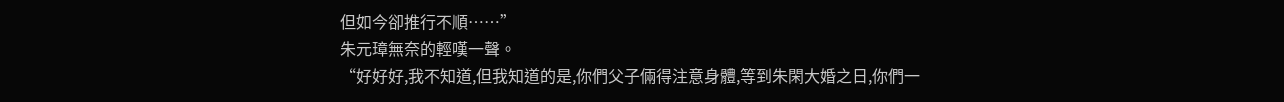但如今卻推行不順……”
朱元璋無奈的輕嘆一聲。
“好好好,我不知道,但我知道的是,你們父子倆得注意身體,等到朱閑大婚之日,你們一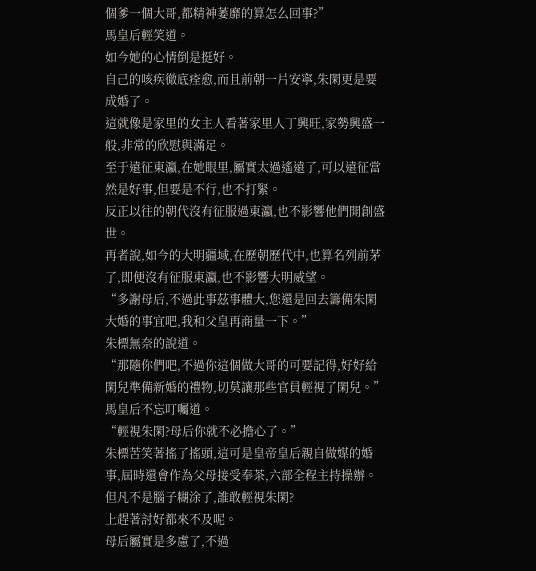個爹一個大哥,都精神萎靡的算怎么回事?”
馬皇后輕笑道。
如今她的心情倒是挺好。
自己的咳疾徹底痊愈,而且前朝一片安寧,朱閑更是要成婚了。
這就像是家里的女主人看著家里人丁興旺,家勢興盛一般,非常的欣慰與滿足。
至于遠征東瀛,在她眼里,屬實太過遙遠了,可以遠征當然是好事,但要是不行,也不打緊。
反正以往的朝代沒有征服過東瀛,也不影響他們開創盛世。
再者說,如今的大明疆域,在歷朝歷代中,也算名列前茅了,即便沒有征服東瀛,也不影響大明威望。
“多謝母后,不過此事茲事體大,您還是回去籌備朱閑大婚的事宜吧,我和父皇再商量一下。”
朱標無奈的說道。
“那隨你們吧,不過你這個做大哥的可要記得,好好給閑兒準備新婚的禮物,切莫讓那些官員輕視了閑兒。”
馬皇后不忘叮囑道。
“輕視朱閑?母后你就不必擔心了。”
朱標苦笑著搖了搖頭,這可是皇帝皇后親自做媒的婚事,屆時還會作為父母接受奉茶,六部全程主持操辦。
但凡不是腦子糊涂了,誰敢輕視朱閑?
上趕著討好都來不及呢。
母后屬實是多慮了,不過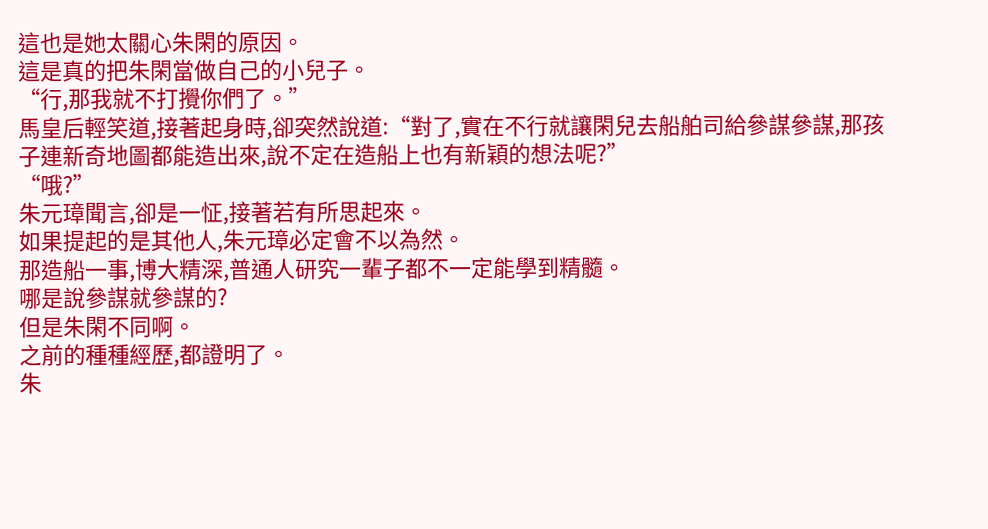這也是她太關心朱閑的原因。
這是真的把朱閑當做自己的小兒子。
“行,那我就不打攪你們了。”
馬皇后輕笑道,接著起身時,卻突然說道:“對了,實在不行就讓閑兒去船舶司給參謀參謀,那孩子連新奇地圖都能造出來,說不定在造船上也有新穎的想法呢?”
“哦?”
朱元璋聞言,卻是一怔,接著若有所思起來。
如果提起的是其他人,朱元璋必定會不以為然。
那造船一事,博大精深,普通人研究一輩子都不一定能學到精髓。
哪是說參謀就參謀的?
但是朱閑不同啊。
之前的種種經歷,都證明了。
朱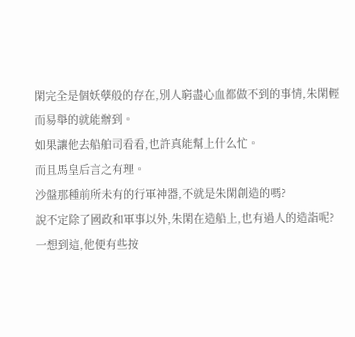閑完全是個妖孽般的存在,別人窮盡心血都做不到的事情,朱閑輕而易舉的就能辦到。
如果讓他去船舶司看看,也許真能幫上什么忙。
而且馬皇后言之有理。
沙盤那種前所未有的行軍神器,不就是朱閑創造的嗎?
說不定除了國政和軍事以外,朱閑在造船上,也有過人的造詣呢?
一想到這,他便有些按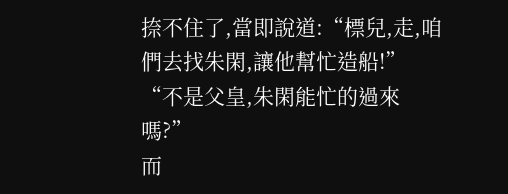捺不住了,當即說道:“標兒,走,咱們去找朱閑,讓他幫忙造船!”
“不是父皇,朱閑能忙的過來嗎?”
而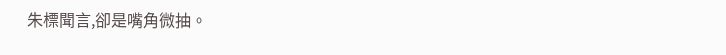朱標聞言,卻是嘴角微抽。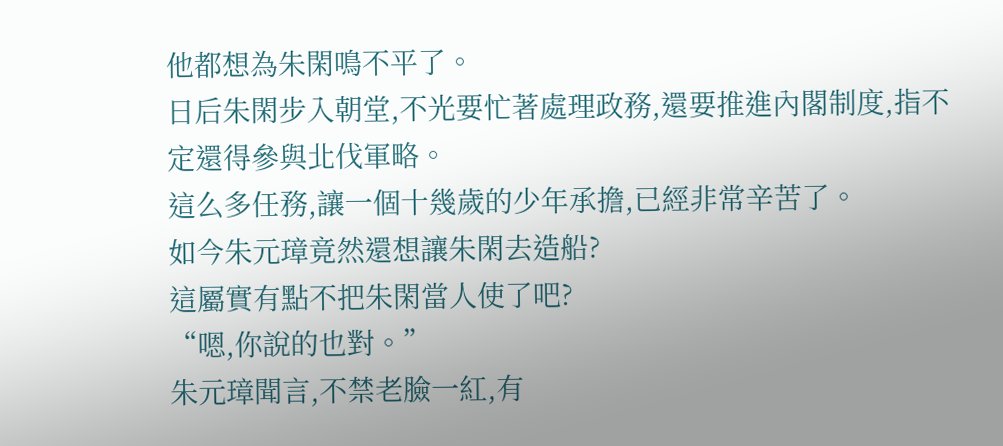他都想為朱閑鳴不平了。
日后朱閑步入朝堂,不光要忙著處理政務,還要推進內閣制度,指不定還得參與北伐軍略。
這么多任務,讓一個十幾歲的少年承擔,已經非常辛苦了。
如今朱元璋竟然還想讓朱閑去造船?
這屬實有點不把朱閑當人使了吧?
“嗯,你說的也對。”
朱元璋聞言,不禁老臉一紅,有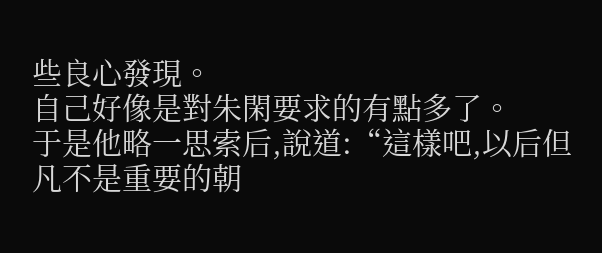些良心發現。
自己好像是對朱閑要求的有點多了。
于是他略一思索后,說道:“這樣吧,以后但凡不是重要的朝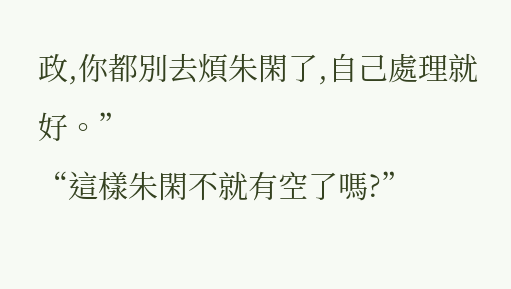政,你都別去煩朱閑了,自己處理就好。”
“這樣朱閑不就有空了嗎?”